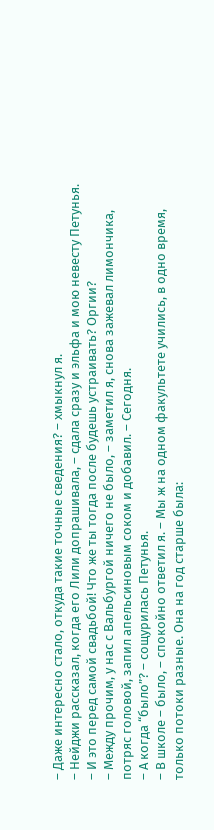– Даже интересно стало, откуда такие точные сведения? – хмыкнул я.
– Нейджи рассказал, когда его Лили допрашивала, – сдала сразу и эльфа и мою невесту Петунья. – И это перед самой свадьбой! Что же ты тогда после будешь устраивать? Оргии?
– Между прочим, у нас с Вальбургой ничего не было, – заметил я, снова зажевал лимончика, потряс головой, запил апельсиновым соком и добавил. – Сегодня.
– А когда “было”? – сощурилась Петунья.
– В школе – было, – спокойно ответил я. – Мы ж на одном факультете учились, в одно время, только потоки разные. Она на год старше была: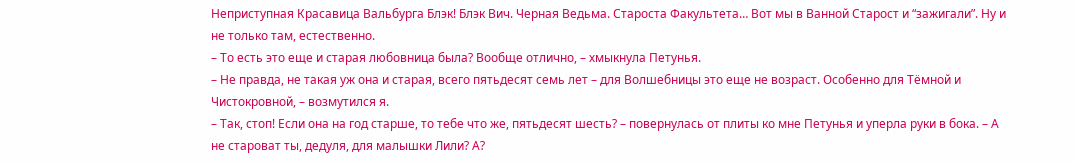Неприступная Красавица Вальбурга Блэк! Блэк Вич. Черная Ведьма. Староста Факультета… Вот мы в Ванной Старост и “зажигали”. Ну и не только там, естественно.
– То есть это еще и старая любовница была? Вообще отлично, – хмыкнула Петунья.
– Не правда, не такая уж она и старая, всего пятьдесят семь лет – для Волшебницы это еще не возраст. Особенно для Тёмной и Чистокровной, – возмутился я.
– Так, стоп! Если она на год старше, то тебе что же, пятьдесят шесть? – повернулась от плиты ко мне Петунья и уперла руки в бока. – А не староват ты, дедуля, для малышки Лили? А?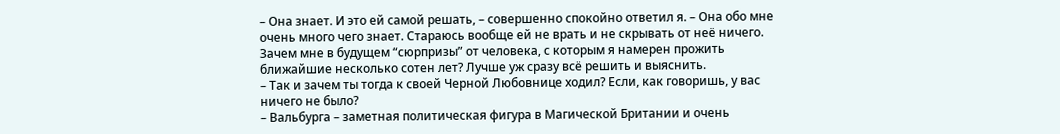– Она знает. И это ей самой решать, – совершенно спокойно ответил я. – Она обо мне очень много чего знает. Стараюсь вообще ей не врать и не скрывать от неё ничего. Зачем мне в будущем “сюрпризы” от человека, с которым я намерен прожить ближайшие несколько сотен лет? Лучше уж сразу всё решить и выяснить.
– Так и зачем ты тогда к своей Черной Любовнице ходил? Если, как говоришь, у вас ничего не было?
– Вальбурга – заметная политическая фигура в Магической Британии и очень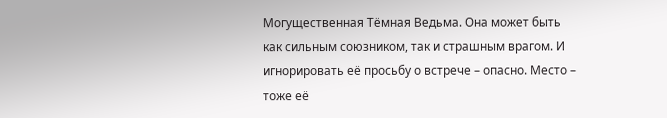Могущественная Тёмная Ведьма. Она может быть как сильным союзником, так и страшным врагом. И игнорировать её просьбу о встрече – опасно. Место – тоже её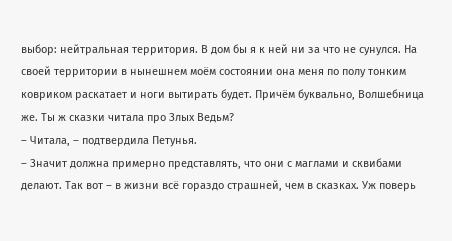выбор: нейтральная территория. В дом бы я к ней ни за что не сунулся. На своей территории в нынешнем моём состоянии она меня по полу тонким ковриком раскатает и ноги вытирать будет. Причём буквально, Волшебница же. Ты ж сказки читала про Злых Ведьм?
– Читала, – подтвердила Петунья.
– Значит должна примерно представлять, что они с маглами и сквибами делают. Так вот – в жизни всё гораздо страшней, чем в сказках. Уж поверь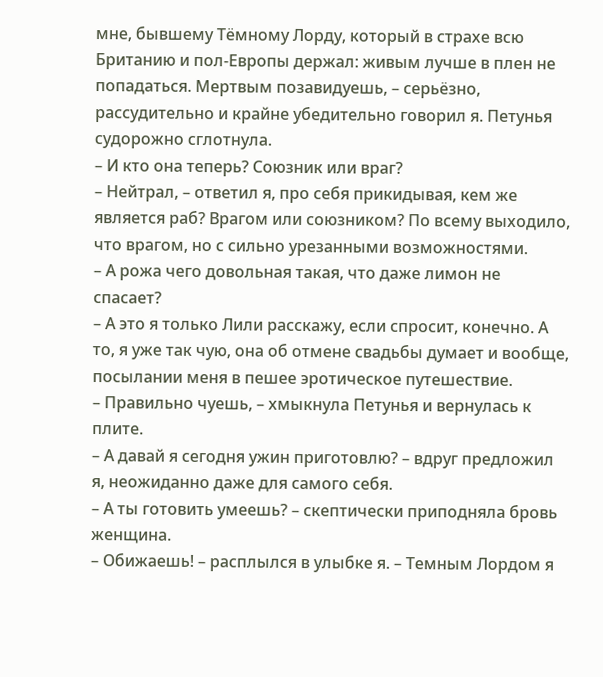мне, бывшему Тёмному Лорду, который в страхе всю Британию и пол-Европы держал: живым лучше в плен не попадаться. Мертвым позавидуешь, – серьёзно, рассудительно и крайне убедительно говорил я. Петунья судорожно сглотнула.
– И кто она теперь? Союзник или враг?
– Нейтрал, – ответил я, про себя прикидывая, кем же является раб? Врагом или союзником? По всему выходило, что врагом, но с сильно урезанными возможностями.
– А рожа чего довольная такая, что даже лимон не спасает?
– А это я только Лили расскажу, если спросит, конечно. А то, я уже так чую, она об отмене свадьбы думает и вообще, посылании меня в пешее эротическое путешествие.
– Правильно чуешь, – хмыкнула Петунья и вернулась к плите.
– А давай я сегодня ужин приготовлю? – вдруг предложил я, неожиданно даже для самого себя.
– А ты готовить умеешь? – скептически приподняла бровь женщина.
– Обижаешь! – расплылся в улыбке я. – Темным Лордом я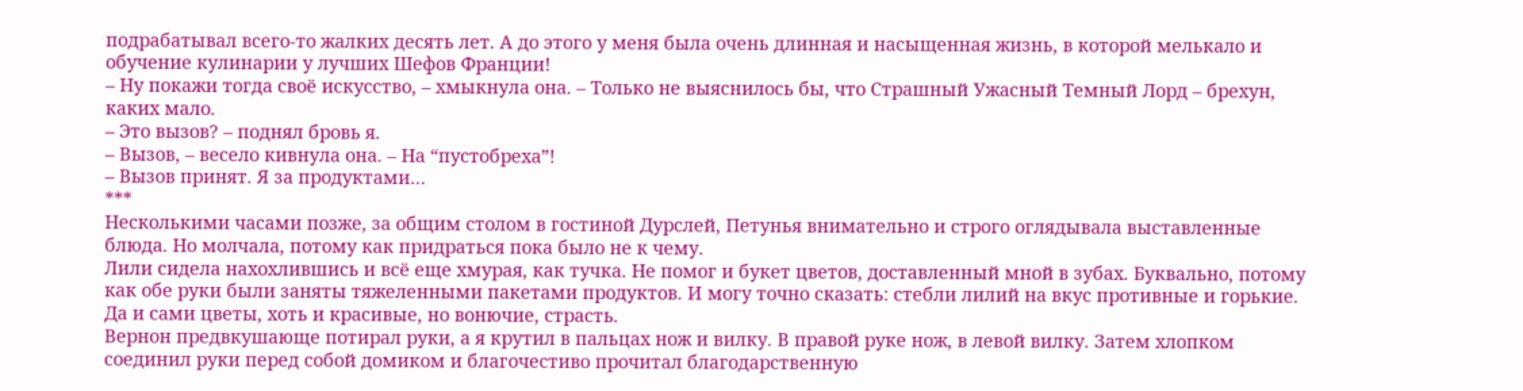подрабатывал всего-то жалких десять лет. А до этого у меня была очень длинная и насыщенная жизнь, в которой мелькало и обучение кулинарии у лучших Шефов Франции!
– Ну покажи тогда своё искусство, – хмыкнула она. – Только не выяснилось бы, что Страшный Ужасный Темный Лорд – брехун, каких мало.
– Это вызов? – поднял бровь я.
– Вызов, – весело кивнула она. – На “пустобреха”!
– Вызов принят. Я за продуктами…
***
Несколькими часами позже, за общим столом в гостиной Дурслей, Петунья внимательно и строго оглядывала выставленные блюда. Но молчала, потому как придраться пока было не к чему.
Лили сидела нахохлившись и всё еще хмурая, как тучка. Не помог и букет цветов, доставленный мной в зубах. Буквально, потому как обе руки были заняты тяжеленными пакетами продуктов. И могу точно сказать: стебли лилий на вкус противные и горькие. Да и сами цветы, хоть и красивые, но вонючие, страсть.
Вернон предвкушающе потирал руки, а я крутил в пальцах нож и вилку. В правой руке нож, в левой вилку. Затем хлопком соединил руки перед собой домиком и благочестиво прочитал благодарственную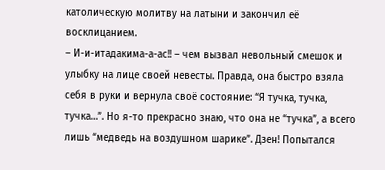католическую молитву на латыни и закончил её восклицанием.
– И-и-итадакима-а-ас!! – чем вызвал невольный смешок и улыбку на лице своей невесты. Правда, она быстро взяла себя в руки и вернула своё состояние: “Я тучка, тучка, тучка…”. Но я-то прекрасно знаю, что она не “тучка”, а всего лишь “медведь на воздушном шарике”. Дзен! Попытался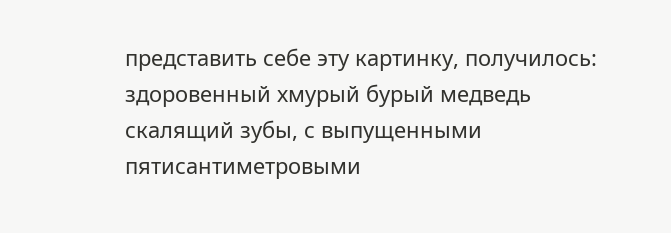представить себе эту картинку, получилось: здоровенный хмурый бурый медведь скалящий зубы, с выпущенными пятисантиметровыми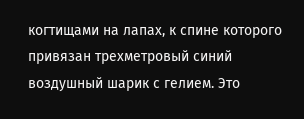когтищами на лапах, к спине которого привязан трехметровый синий воздушный шарик с гелием. Это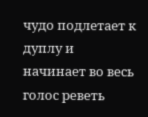чудо подлетает к дуплу и начинает во весь голос реветь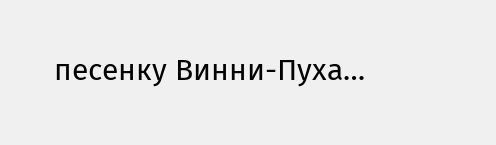песенку Винни-Пуха…